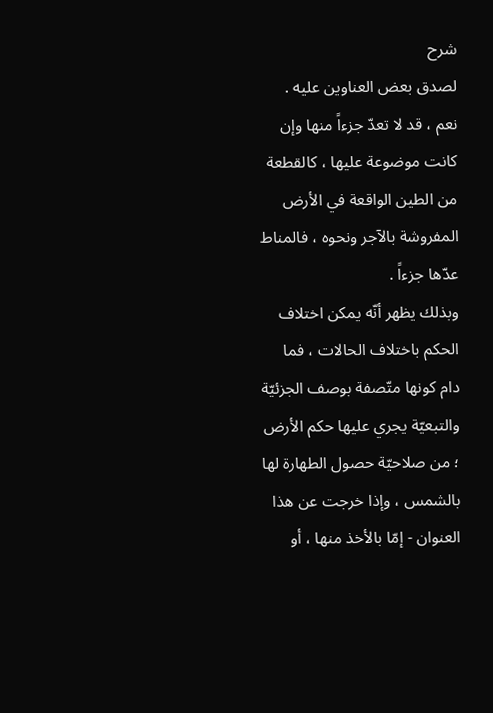شرح
لصدق بعض العناوين عليه .
نعم ، قد لا تعدّ جزءاً منها وإن كانت موضوعة عليها ، كالقطعة من الطين الواقعة في الأرض المفروشة بالآجر ونحوه ، فالمناط عدّها جزءاً .
وبذلك يظهر أنّه يمكن اختلاف الحكم باختلاف الحالات ، فما دام كونها متّصفة بوصف الجزئيّة والتبعيّة يجري عليها حكم الأرض ؛ من صلاحيّة حصول الطهارة لها بالشمس ، وإذا خرجت عن هذا العنوان - إمّا بالأخذ منها ، أو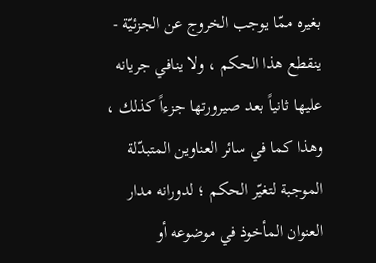بغيره ممّا يوجب الخروج عن الجزئيّة - ينقطع هذا الحكم ، ولا ينافي جريانه عليها ثانياً بعد صيرورتها جزءاً كذلك ، وهذا كما في سائر العناوين المتبدّلة الموجبة لتغيّر الحكم ؛ لدورانه مدار العنوان المأخوذ في موضوعه أو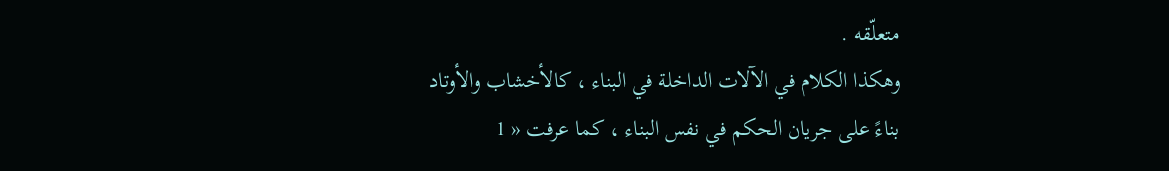متعلّقه .
وهكذا الكلام في الآلات الداخلة في البناء ، كالأخشاب والأوتاد بناءً على جريان الحكم في نفس البناء ، كما عرفت « 1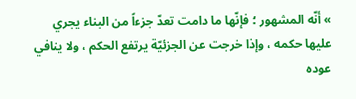» أنّه المشهور ؛ فإنّها ما دامت تعدّ جزءاً من البناء يجري عليها حكمه ، وإذا خرجت عن الجزئيّة يرتفع الحكم ، ولا ينافي عوده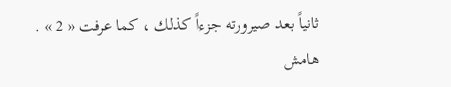ثانياً بعد صيرورته جزءاً كذلك ، كما عرفت « 2 » .
هامش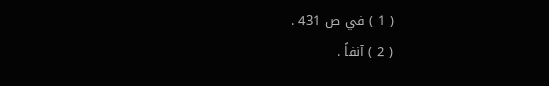( 1 ) في ص 431 .
( 2 ) آنفاً .